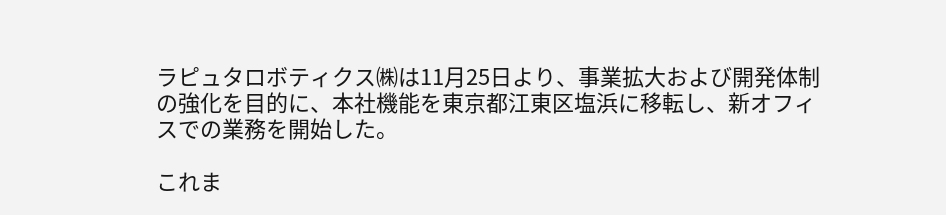ラピュタロボティクス㈱は11月25日より、事業拡大および開発体制の強化を目的に、本社機能を東京都江東区塩浜に移転し、新オフィスでの業務を開始した。

これま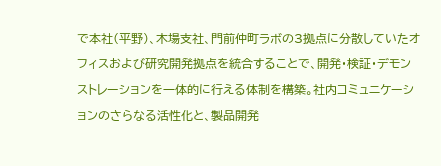で本社(平野)、木場支社、門前仲町ラボの3拠点に分散していたオフィスおよび研究開発拠点を統合することで、開発・検証・デモンストレーションを一体的に行える体制を構築。社内コミュニケーションのさらなる活性化と、製品開発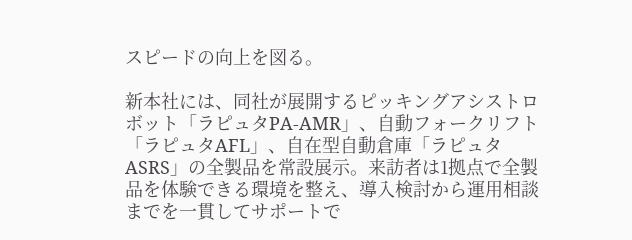スピードの向上を図る。

新本社には、同社が展開するピッキングアシストロボット「ラピュタPA-AMR」、自動フォークリフト「ラピュタAFL」、自在型自動倉庫「ラピュタASRS」の全製品を常設展示。来訪者は1拠点で全製品を体験できる環境を整え、導入検討から運用相談までを一貫してサポートで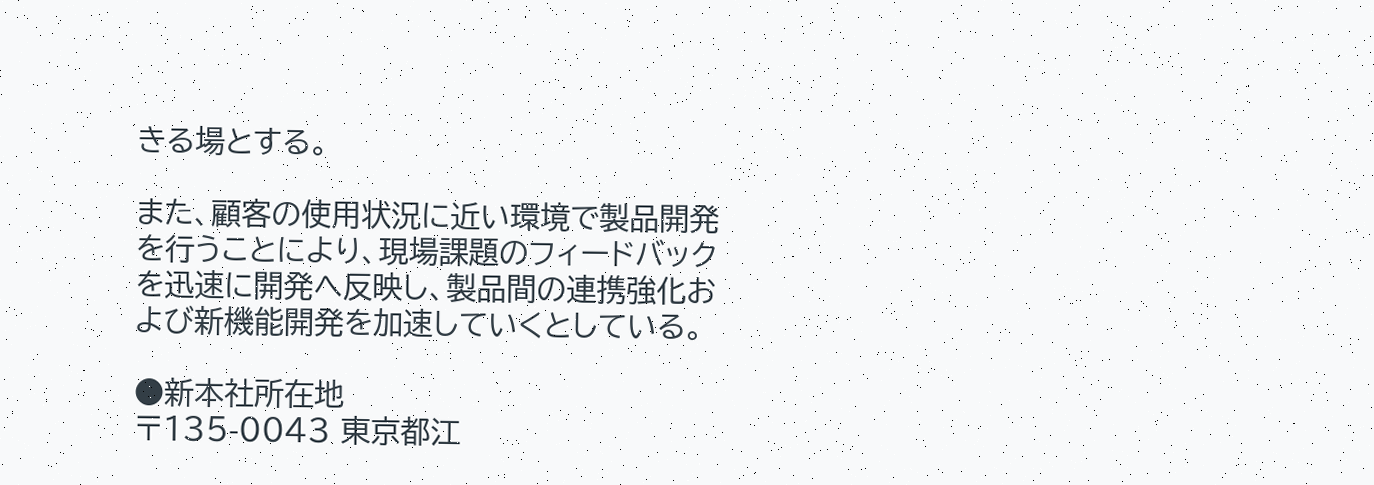きる場とする。

また、顧客の使用状況に近い環境で製品開発を行うことにより、現場課題のフィードバックを迅速に開発へ反映し、製品間の連携強化および新機能開発を加速していくとしている。

●新本社所在地
〒135-0043 東京都江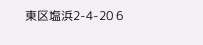東区塩浜2-4-20 6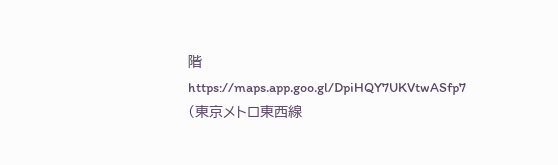階
https://maps.app.goo.gl/DpiHQY7UKVtwASfp7
(東京メトロ東西線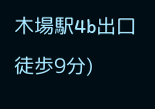木場駅4b出口 徒歩9分)